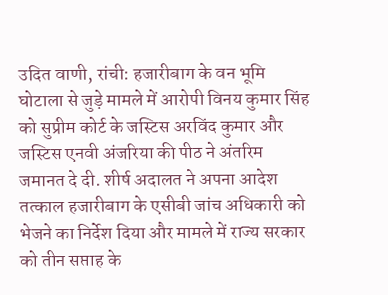उदित वाणी, रांची: हजारीबाग के वन भूमि घोटाला से जुड़े मामले में आरोपी विनय कुमार सिंह को सुप्रीम कोर्ट के जस्टिस अरविंद कुमार और जस्टिस एनवी अंजरिया की पीठ ने अंतरिम जमानत दे दी. शीर्ष अदालत ने अपना आदेश तत्काल हजारीबाग के एसीबी जांच अधिकारी को भेजने का निर्देश दिया और मामले में राज्य सरकार को तीन सप्ताह के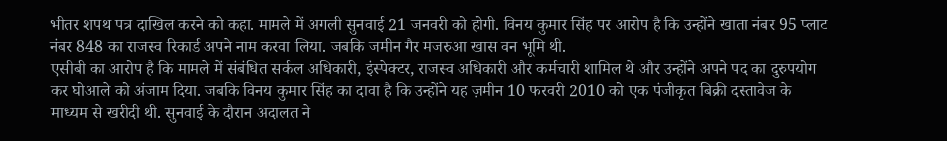भीतर शपथ पत्र दाखिल करने को कहा. मामले में अगली सुनवाई 21 जनवरी को होगी. विनय कुमार सिंह पर आरोप है कि उन्होंने खाता नंबर 95 प्लाट नंबर 848 का राजस्व रिकार्ड अपने नाम करवा लिया. जबकि जमीन गैर मजरुआ खास वन भूमि थी.
एसीबी का आरोप है कि मामले में संबंधित सर्कल अधिकारी, इंस्पेक्टर, राजस्व अधिकारी और कर्मचारी शामिल थे और उन्होंने अपने पद का दुरुपयोग कर घोआले को अंजाम दिया. जबकि विनय कुमार सिंह का दावा है कि उन्होंने यह ज़मीन 10 फरवरी 2010 को एक पंजीकृत बिक्री दस्तावेज के माध्यम से खरीदी थी. सुनवाई के दौरान अदालत ने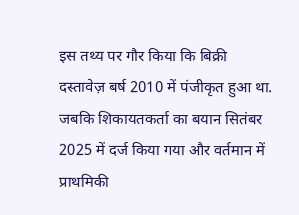इस तथ्य पर गौर किया कि बिक्री दस्तावेज़ बर्ष 2010 में पंजीकृत हुआ था. जबकि शिकायतकर्ता का बयान सितंबर 2025 में दर्ज किया गया और वर्तमान में प्राथमिकी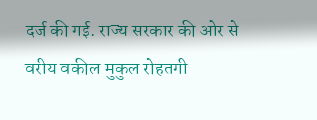दर्ज की गई. राज्य सरकार की ओर से वरीय वकील मुकुल रोहतगी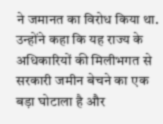ने जमानत का विरोध किया था. उन्होंने कहा कि यह राज्य के अधिकारियों की मिलीभगत से सरकारी जमीन बेचने का एक बड़ा घोटाला है और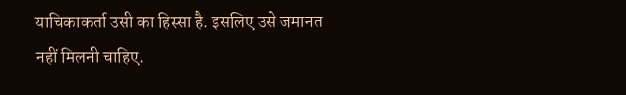याचिकाकर्ता उसी का हिस्सा है. इसलिए उसे जमानत नहीं मिलनी चाहिए.